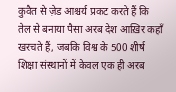कुवैत से ज़ेड आश्चर्य प्रकट करते हैं कि तेल से बनाया पैसा अरब देश आख़िर कहाँ खरचते हैं, जबकि विश्व के 500 शीर्ष शिक्षा संस्थानों में केवल एक ही अरब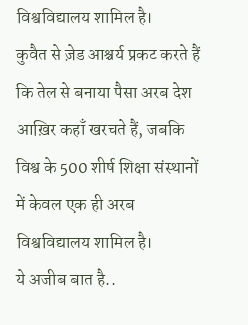विश्वविद्यालय शामिल है।
कुवैत से ज़ेड आश्चर्य प्रकट करते हैं कि तेल से बनाया पैसा अरब देश आख़िर कहाँ खरचते हैं, जबकि विश्व के 500 शीर्ष शिक्षा संस्थानों में केवल एक ही अरब विश्वविद्यालय शामिल है।
ये अजीब बात है..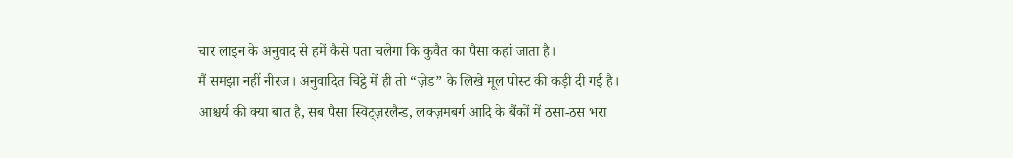चार लाइन के अनुवाद से हमें कैसे पता चलेगा कि कुवैत का पैसा कहां जाता है।
मैं समझा नहीं नीरज। अनुवादित चिट्ठे में ही तो “ज़ेड” के लिखे मूल पोस्ट की कड़ी दी गई है।
आश्चर्य की क्या बात है, सब पैसा स्विट्ज़रलैन्ड, लक्ज़मबर्ग आदि के बैंकों में ठसा-ठस भरा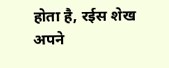होता है, रईस शेख अपने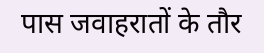पास जवाहरातों के तौर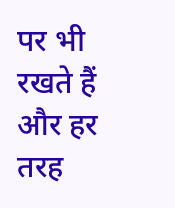पर भी रखते हैं और हर तरह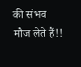की संभव मौज लेते हैं!!